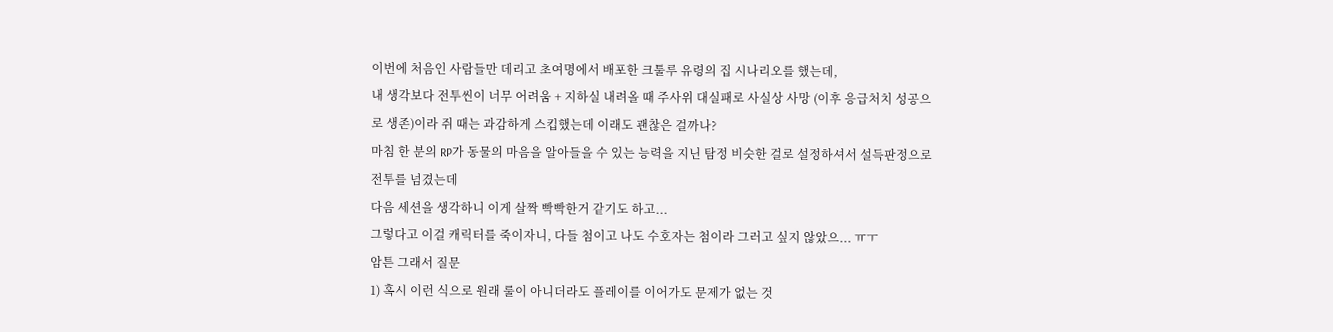이번에 처음인 사람들만 데리고 초여명에서 배포한 크툴루 유령의 집 시나리오를 했는데,
내 생각보다 전투씬이 너무 어려움 + 지하실 내려올 때 주사위 대실패로 사실상 사망 (이후 응급처치 성공으로 생존)이라 쥐 때는 과감하게 스킵했는데 이래도 괜찮은 걸까나?
마침 한 분의 RP가 동물의 마음을 알아들을 수 있는 능력을 지닌 탐정 비슷한 걸로 설정하셔서 설득판정으로 전투를 넘겼는데
다음 세션을 생각하니 이게 살짝 빡빡한거 같기도 하고...
그렇다고 이걸 캐릭터를 죽이자니, 다들 첨이고 나도 수호자는 첨이라 그러고 싶지 않았으... ㅠㅜ
암튼 그래서 질문
1) 혹시 이런 식으로 원래 룰이 아니더라도 플레이를 이어가도 문제가 없는 것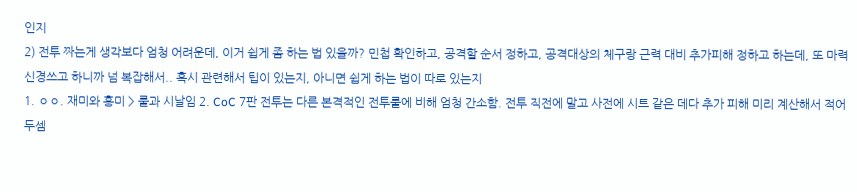인지
2) 전투 짜는게 생각보다 엄청 어려운데, 이거 쉽게 좀 하는 법 있을까? 민첩 확인하고, 공격할 순서 정하고, 공격대상의 체구랑 근력 대비 추가피해 정하고 하는데, 또 마력 신경쓰고 하니까 넘 복잡해서.. 혹시 관련해서 팁이 있는지, 아니면 쉽게 하는 법이 따로 있는지
1. ㅇㅇ. 재미와 흥미 > 룰과 시날임 2. CoC 7판 전투는 다른 본격적인 전투룰에 비해 엄청 간소함. 전투 직전에 말고 사전에 시트 같은 데다 추가 피해 미리 계산해서 적어두셈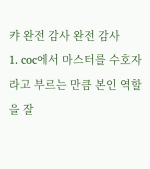캬 완전 감사 완전 감사
1. coc에서 마스터를 수호자라고 부르는 만큼 본인 역할을 잘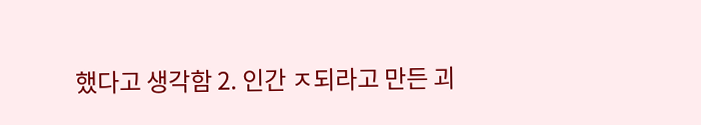했다고 생각함 2. 인간 ㅈ되라고 만든 괴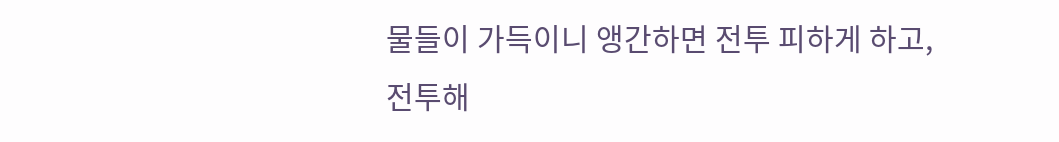물들이 가득이니 앵간하면 전투 피하게 하고, 전투해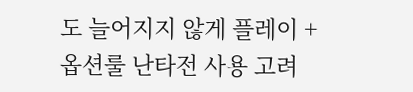도 늘어지지 않게 플레이 + 옵션룰 난타전 사용 고려